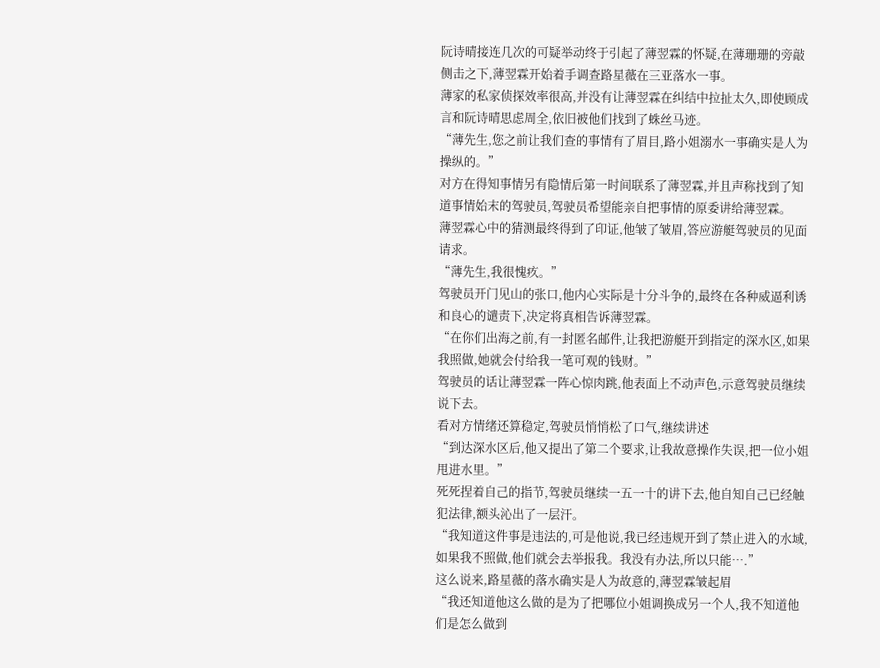阮诗晴接连几次的可疑举动终于引起了薄翌霖的怀疑,在薄珊珊的旁敲侧击之下,薄翌霖开始着手调查路星薇在三亚落水一事。
薄家的私家侦探效率很高,并没有让薄翌霖在纠结中拉扯太久,即使顾成言和阮诗晴思虑周全,依旧被他们找到了蛛丝马迹。
“薄先生,您之前让我们查的事情有了眉目,路小姐溺水一事确实是人为操纵的。”
对方在得知事情另有隐情后第一时间联系了薄翌霖,并且声称找到了知道事情始末的驾驶员,驾驶员希望能亲自把事情的原委讲给薄翌霖。
薄翌霖心中的猜测最终得到了印证,他皱了皱眉,答应游艇驾驶员的见面请求。
“薄先生,我很愧疚。”
驾驶员开门见山的张口,他内心实际是十分斗争的,最终在各种威逼利诱和良心的谴责下,决定将真相告诉薄翌霖。
“在你们出海之前,有一封匿名邮件,让我把游艇开到指定的深水区,如果我照做,她就会付给我一笔可观的钱财。”
驾驶员的话让薄翌霖一阵心惊肉跳,他表面上不动声色,示意驾驶员继续说下去。
看对方情绪还算稳定,驾驶员悄悄松了口气,继续讲述
“到达深水区后,他又提出了第二个要求,让我故意操作失误,把一位小姐甩进水里。”
死死捏着自己的指节,驾驶员继续一五一十的讲下去,他自知自己已经触犯法律,额头沁出了一层汗。
“我知道这件事是违法的,可是他说,我已经违规开到了禁止进入的水域,如果我不照做,他们就会去举报我。我没有办法,所以只能….”
这么说来,路星薇的落水确实是人为故意的,薄翌霖皱起眉
“我还知道他这么做的是为了把哪位小姐调换成另一个人,我不知道他们是怎么做到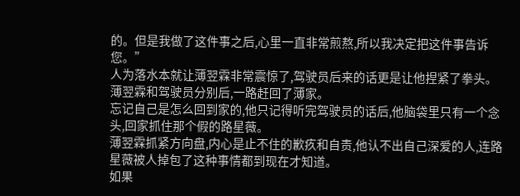的。但是我做了这件事之后,心里一直非常煎熬,所以我决定把这件事告诉您。”
人为落水本就让薄翌霖非常震惊了,驾驶员后来的话更是让他捏紧了拳头。
薄翌霖和驾驶员分别后,一路赶回了薄家。
忘记自己是怎么回到家的,他只记得听完驾驶员的话后,他脑袋里只有一个念头,回家抓住那个假的路星薇。
薄翌霖抓紧方向盘,内心是止不住的歉疚和自责,他认不出自己深爱的人,连路星薇被人掉包了这种事情都到现在才知道。
如果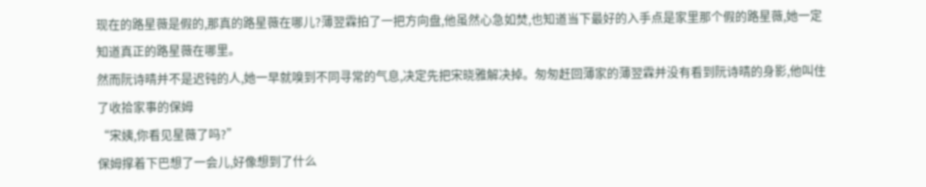现在的路星薇是假的,那真的路星薇在哪儿?薄翌霖拍了一把方向盘,他虽然心急如焚,也知道当下最好的入手点是家里那个假的路星薇,她一定知道真正的路星薇在哪里。
然而阮诗晴并不是迟钝的人,她一早就嗅到不同寻常的气息,决定先把宋晓雅解决掉。匆匆赶回薄家的薄翌霖并没有看到阮诗晴的身影,他叫住了收拾家事的保姆
“宋姨,你看见星薇了吗?”
保姆撑着下巴想了一会儿,好像想到了什么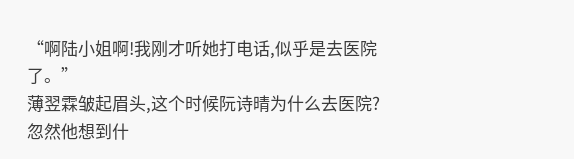“啊陆小姐啊!我刚才听她打电话,似乎是去医院了。”
薄翌霖皱起眉头,这个时候阮诗晴为什么去医院?忽然他想到什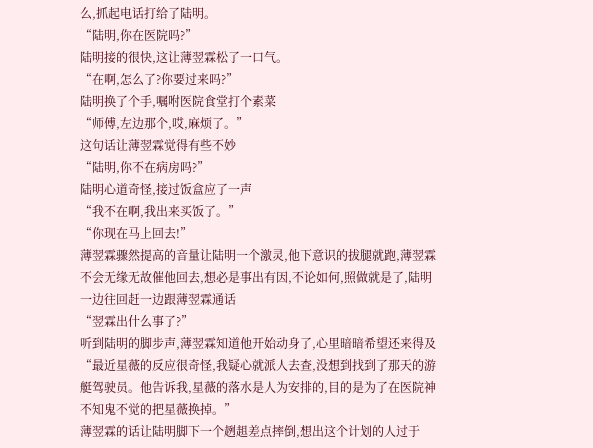么,抓起电话打给了陆明。
“陆明,你在医院吗?”
陆明接的很快,这让薄翌霖松了一口气。
“在啊,怎么了?你要过来吗?”
陆明换了个手,嘱咐医院食堂打个素菜
“师傅,左边那个,哎,麻烦了。”
这句话让薄翌霖觉得有些不妙
“陆明,你不在病房吗?”
陆明心道奇怪,接过饭盒应了一声
“我不在啊,我出来买饭了。”
“你现在马上回去!”
薄翌霖骤然提高的音量让陆明一个激灵,他下意识的拔腿就跑,薄翌霖不会无缘无故催他回去,想必是事出有因,不论如何,照做就是了,陆明一边往回赶一边跟薄翌霖通话
“翌霖出什么事了?”
听到陆明的脚步声,薄翌霖知道他开始动身了,心里暗暗希望还来得及
“最近星薇的反应很奇怪,我疑心就派人去查,没想到找到了那天的游艇驾驶员。他告诉我,星薇的落水是人为安排的,目的是为了在医院神不知鬼不觉的把星薇换掉。”
薄翌霖的话让陆明脚下一个趔趄差点摔倒,想出这个计划的人过于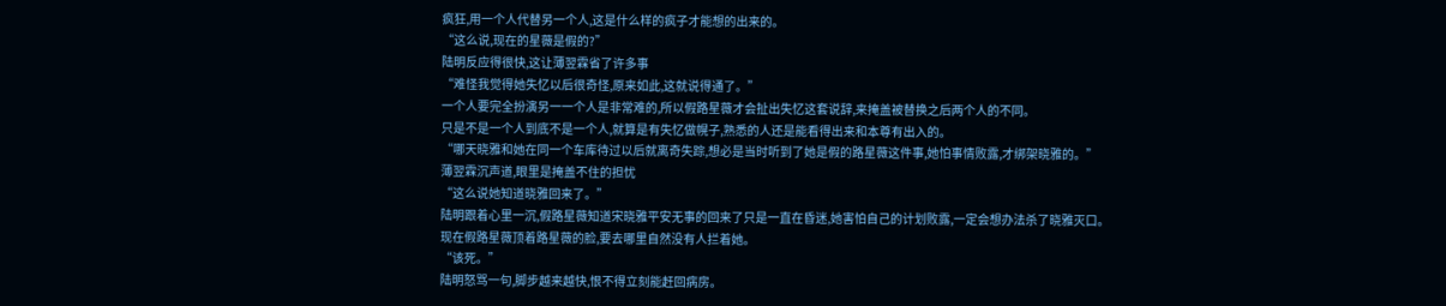疯狂,用一个人代替另一个人,这是什么样的疯子才能想的出来的。
“这么说,现在的星薇是假的?”
陆明反应得很快,这让薄翌霖省了许多事
“难怪我觉得她失忆以后很奇怪,原来如此,这就说得通了。”
一个人要完全扮演另一一个人是非常难的,所以假路星薇才会扯出失忆这套说辞,来掩盖被替换之后两个人的不同。
只是不是一个人到底不是一个人,就算是有失忆做幌子,熟悉的人还是能看得出来和本尊有出入的。
“哪天晓雅和她在同一个车库待过以后就离奇失踪,想必是当时听到了她是假的路星薇这件事,她怕事情败露,才绑架晓雅的。”
薄翌霖沉声道,眼里是掩盖不住的担忧
“这么说她知道晓雅回来了。”
陆明跟着心里一沉,假路星薇知道宋晓雅平安无事的回来了只是一直在昏迷,她害怕自己的计划败露,一定会想办法杀了晓雅灭口。
现在假路星薇顶着路星薇的脸,要去哪里自然没有人拦着她。
“该死。”
陆明怒骂一句,脚步越来越快,恨不得立刻能赶回病房。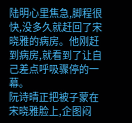陆明心里焦急,脚程很快,没多久就赶回了宋晓雅的病房。他刚赶到病房,就看到了让自己差点呼吸骤停的一幕。
阮诗晴正把被子蒙在宋晓雅脸上,企图闷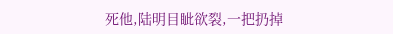死他,陆明目眦欲裂,一把扔掉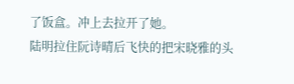了饭盒。冲上去拉开了她。
陆明拉住阮诗晴后飞快的把宋晓雅的头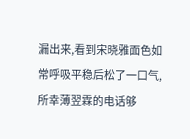漏出来,看到宋晓雅面色如常呼吸平稳后松了一口气,所幸薄翌霖的电话够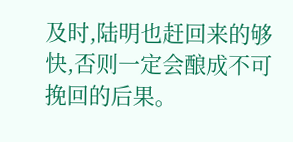及时,陆明也赶回来的够快,否则一定会酿成不可挽回的后果。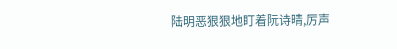陆明恶狠狠地盯着阮诗晴,厉声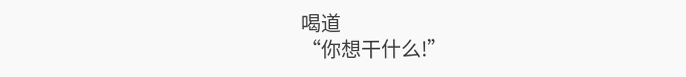喝道
“你想干什么!”